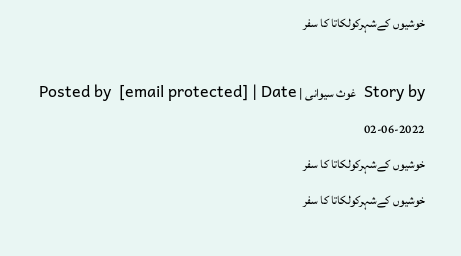خوشیوں کےشہرکولکاتا کا سفر

Story by  غوث سیوانی | Posted by  [email protected] | Date 02-06-2022
خوشیوں کےشہرکولکاتا کا سفر
خوشیوں کےشہرکولکاتا کا سفر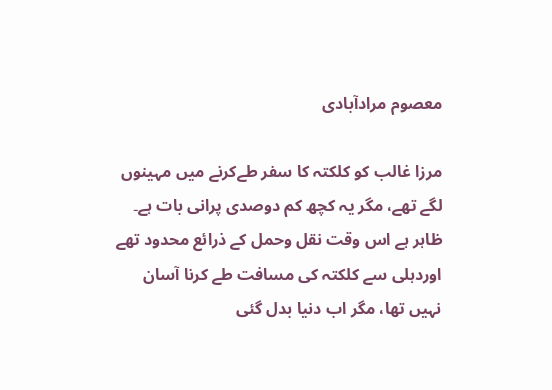معصوم مرادآبادی

مرزا غالب کو کلکتہ کا سفر طےکرنے میں مہینوں لگے تھے، مگر یہ کچھ کم دوصدی پرانی بات ہے۔ ظاہر ہے اس وقت نقل وحمل کے ذرائع محدود تھے اوردہلی سے کلکتہ کی مسافت طے کرنا آسان نہیں تھا، مگر اب دنیا بدل گئی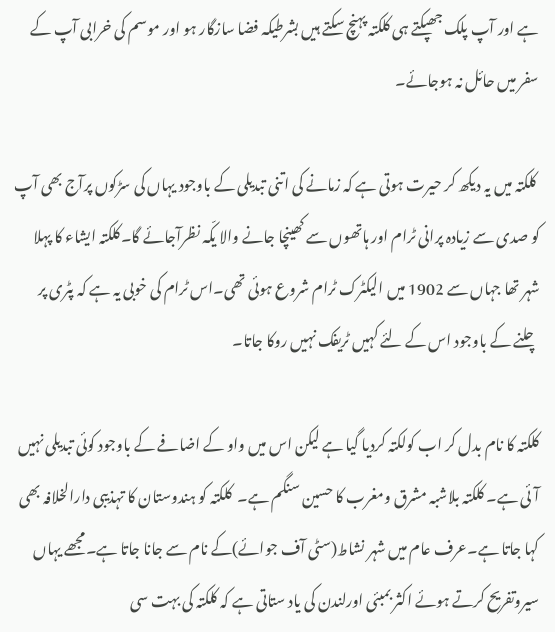ہے اور آپ پلک جھپکتے ہی کلکتہ پہنچ سکتے ہیں بشرطیکہ فضا سازگار ہو اور موسم کی خرابی آپ کے سفر میں حائل نہ ہوجائے۔

 کلکتہ میں یہ دیکھ کر حیرت ہوتی ہے کہ زمانے کی اتنی تبدیلی کے باوجود یہاں کی سڑکوں پرآج بھی آپ کو صدی سے زیادہ پرانی ٹرام اور ہاتھوں سے کھینچا جانے والا یکّہ نظرآجائے گا۔کلکتہ ایشاء کا پہلا شہر تھا جہاں سے 1902 میں الیکٹرک ٹرام شروع ہوئی تھی۔اس ٹرام کی خوبی یہ ہے کہ پٹری پر چلنے کے باوجود اس کے لئے کہیں ٹریفک نہیں روکا جاتا۔

کلکتہ کا نام بدل کر اب کولکتہ کردیا گیا ہے لیکن اس میں واو کے اضافے کے باوجود کوئی تبدیلی نہیں  آئی ہے۔ کلکتہ بلاشبہ مشرق ومغرب کا حسین سنگم ہے۔  کلکتہ کو ہندوستان کا تہذیبی دارالخلافہ بھی کہا جاتا ہے۔عرف عام میں شہر نشاط(سٹی آف جوائے)کے نام سے جانا جاتا ہے۔مجھے یہاں سیروتفریح کرتے ہوئے اکثر بمبئی اورلندن کی یاد ستاتی ہے کہ کلکتہ کی بہت سی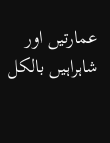عمارتیں اور شاہراہیں بالکل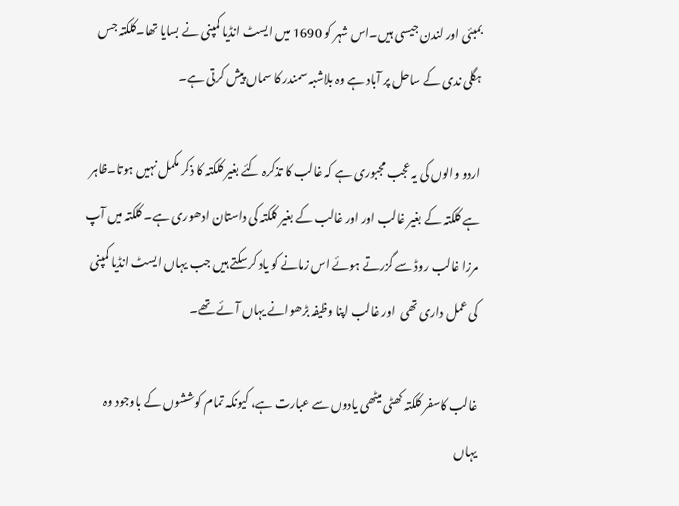بمبئی اور لندن جیسی ہیں۔اس شہر کو 1690 میں ایسٹ انڈیا کمپنی نے بسایا تھا۔کلکتہ جس ہگلی ندی کے ساحل پر آباد ہے وہ بلاشبہ سمندر کا سماں پیش کرتی ہے۔

اردو والوں کی یہ عجب مجبوری ہے کہ غالب کا تذکرہ کئے بغیر کلکتہ کا ذکر مکمل نہیں ہوتا۔ظاہر ہے کلکتہ کے بغیر غالب اور اور غالب کے بغیر کلکتہ کی داستان ادھوری ہے۔ کلکتہ میں آپ مرزا غالب روڈ سے گزرتے ہوئے اس زمانے کو یاد کرسکتے ہیں جب یہاں ایسٹ انڈیا کمپنی کی عمل داری تھی  اور غالب اپنا وظیفہ بڑھوانے یہاں آئے تھے۔

غالب کاسفر کلکتہ کھٹی میٹھی یادوں سے عبارت ہے، کیونکہ تمام کوششوں کے باوجود وہ یہاں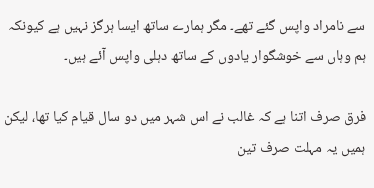سے نامراد واپس گئے تھے۔ مگر ہمارے ساتھ ایسا ہرگز نہیں ہے کیونکہ ہم وہاں سے خوشگوار یادوں کے ساتھ دہلی واپس آئے ہیں۔

فرق صرف اتنا ہے کہ غالب نے اس شہر میں دو سال قیام کیا تھا، لیکن ہمیں یہ مہلت صرف تین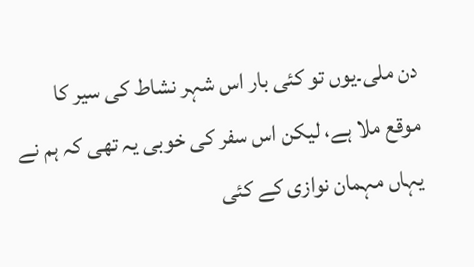دن ملی۔یوں تو کئی بار اس شہر نشاط کی سیر کا موقع ملا ہے، لیکن اس سفر کی خوبی یہ تھی کہ ہم نے یہاں مہمان نوازی کے کئی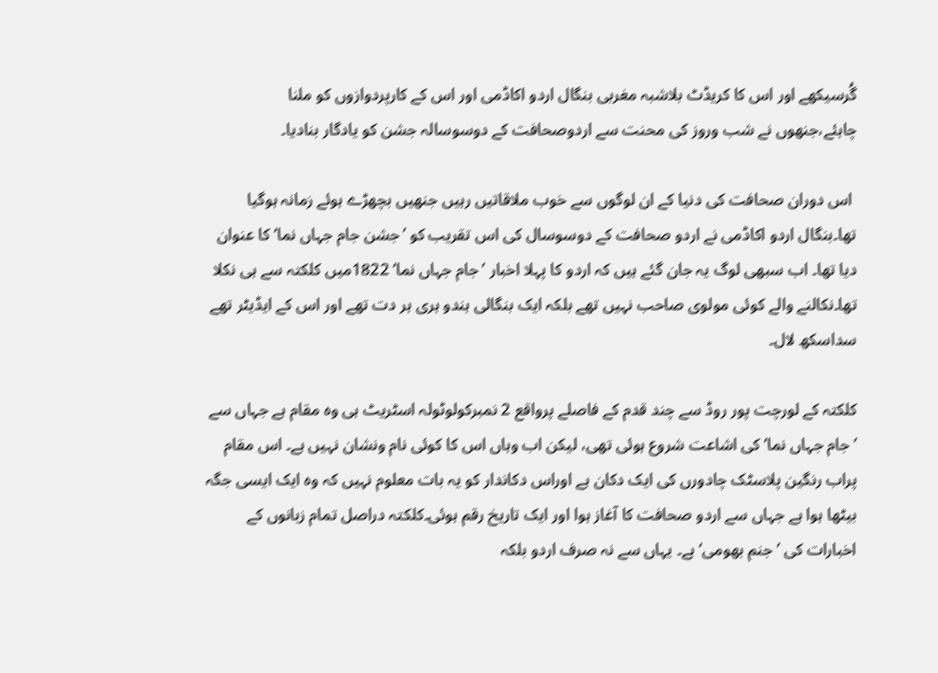گُرسیکھے اور اس کا کریڈٹ بلاشبہ مغربی بنگال اردو اکاڈمی اور اس کے کارپردوازوں کو ملنا چاہئے،جنھوں نے شب وروز کی محنت سے اردوصحافت کے دوسوسالہ جشن کو یادگار بنادیا۔

 اس دوران صحافت کی دنیا کے ان لوگوں سے خوب ملاقاتیں رہیں جنھیں بچھڑے ہوئے زمانہ ہوگیا تھا۔بنگال اردو اکاڈمی نے اردو صحافت کے دوسوسال کی اس تقریب کو ’جشن جام جہاں نما‘ کا عنوان دیا تھا۔ اب سبھی لوگ یہ جان گئے ہیں کہ اردو کا پہلا اخبار ’جام جہاں نما‘ 1822میں کلکتہ سے ہی نکلا تھا۔نکالنے والے کوئی مولوی صاحب نہیں تھے بلکہ ایک بنگالی ہندو ہری ہر دت تھے اور اس کے ایڈیٹر تھے سداسکھ لال۔

کلکتہ کے لورچت پور روڈ سے چند قدم کے فاصلے پرواقع 2 نمبرکولوٹولہ اسٹریٹ ہی وہ مقام ہے جہاں سے ’جام جہاں نما‘ کی اشاعت شروع ہوئی تھی، لیکن اب وہاں اس کا کوئی نام ونشان نہیں ہے۔ اس مقام پراب رنگین پلاسٹک چادورں کی ایک دکان ہے اوراس دکاندار کو یہ بات معلوم نہیں کہ وہ ایک ایسی جگہ بیٹھا ہوا ہے جہاں سے اردو صحافت کا آغاز ہوا اور ایک تاریخ رقم ہوئی۔کلکتہ دراصل تمام زبانوں کے اخبارات کی ’جنم بھومی‘ ہے۔ یہاں سے نہ صرف اردو بلکہ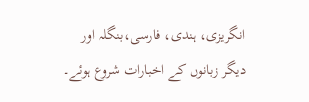انگریزی، ہندی، فارسی،بنگلہ اور دیگر زبانوں کے اخبارات شروع ہوئے۔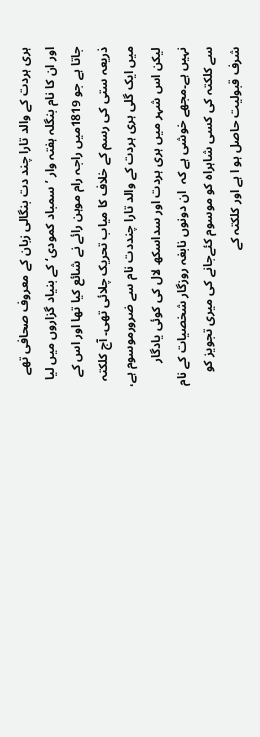ہری ہردت کے والد تارا چند دت بنگالی زبان کے معروف صحافی تھے اور ان کا نام بنگلہ ہفتہ وار ’سمباد کمودی‘ کے بنیاد گزاروں میں لیا جاتا ہے جو 1819میں راجہ رام موہن رائے نے شائع کیا تھا اور اس کے ذریعہ ستی کی رسم کے خلاف کا میاب تحریک چلائی تھی۔ آج کلکتہ میں ایک گلی ہری ہردت کے والد تارا چنددت نام سے ضرورموسوم ہے، لیکن اس شہر میں ہری ہردت اور سداسکھ لال کی کوئی یادگار نہیں ہے۔مجھے خوشی ہے کہ  ان دونوں نابغہ روزگار شخصیات کے نام سے کلکتہ کی کسی شاہراہ کو موسوم کئےجانے کی میری تجویز کو شرف قبولیت حاصل ہو ا ہے اور کلکتہ کے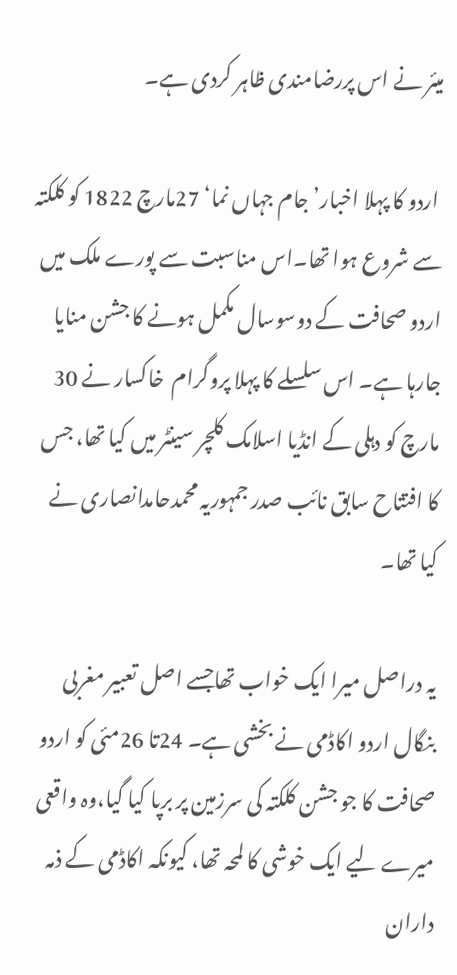میئر نے اس پررضامندی ظاہر کردی ہے۔

 اردو کا پہلا اخبار’جام جہاں نما‘ 27مارچ 1822 کو کلکتہ سے شروع ہوا تھا۔اس مناسبت سے پورے ملک میں اردو صحافت کے دوسوسال مکمل ہونے کا جشن منایا جارہا ہے۔ اس سلسلے کا پہلا پروگرام  خاکسار نے 30 مارچ کو دہلی کے انڈیا اسلامک کلچر سینٹر میں کیا تھا، جس کا افتتاح سابق نائب صدر جمہوریہ محمدحامدانصاری نے کیا تھا۔

یہ دراصل میرا ایک خواب تھاجسے اصل تعبیر مغربی بنگال اردو اکاڈمی نے بخشی ہے۔ 24تا 26مئی کو اردو صحافت کا جو جشن کلکتہ کی سرزمین پر برپا کیا گیا،وہ واقعی میرے لیے ایک خوشی کا لمحہ تھا، کیونکہ اکاڈمی کے ذمہ داران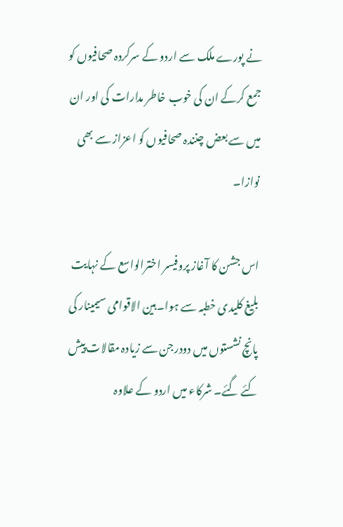نے پورے ملک سے اردو کے سرکردہ صحافیوں کو جمع کرکے ان کی خوب خاطر مدارات کی اور ان میں سے بعض چنندہ صحافیوں کو اعزاز سے بھی نوازا۔

اس جشن کا آغاز پروفیسر اخترالواسع کے نہایت بلیغ کلیدی خطبہ سے ہوا۔بین الاقوامی سیمینار کی پانچ نشستوں میں دودرجن سے زیادہ مقالات پیش کئے گئے۔ شرکاء میں اردو کے علاوہ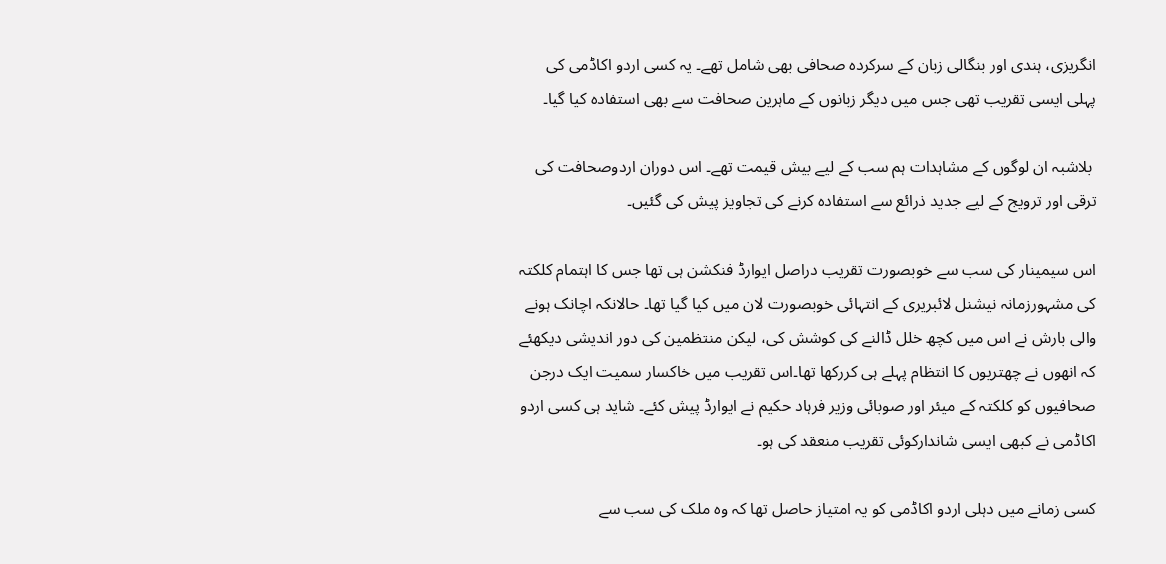انگریزی، ہندی اور بنگالی زبان کے سرکردہ صحافی بھی شامل تھے۔ یہ کسی اردو اکاڈمی کی پہلی ایسی تقریب تھی جس میں دیگر زبانوں کے ماہرین صحافت سے بھی استفادہ کیا گیا۔

 بلاشبہ ان لوگوں کے مشاہدات ہم سب کے لیے بیش قیمت تھے۔ اس دوران اردوصحافت کی ترقی اور ترویج کے لیے جدید ذرائع سے استفادہ کرنے کی تجاویز پیش کی گئیں۔

اس سیمینار کی سب سے خوبصورت تقریب دراصل ایوارڈ فنکشن ہی تھا جس کا اہتمام کلکتہ کی مشہورزمانہ نیشنل لائبریری کے انتہائی خوبصورت لان میں کیا گیا تھا۔ حالانکہ اچانک ہونے والی بارش نے اس میں کچھ خلل ڈالنے کی کوشش کی، لیکن منتظمین کی دور اندیشی دیکھئے کہ انھوں نے چھتریوں کا انتظام پہلے ہی کررکھا تھا۔اس تقریب میں خاکسار سمیت ایک درجن صحافیوں کو کلکتہ کے میئر اور صوبائی وزیر فرہاد حکیم نے ایوارڈ پیش کئے۔ شاید ہی کسی اردو اکاڈمی نے کبھی ایسی شاندارکوئی تقریب منعقد کی ہو۔

کسی زمانے میں دہلی اردو اکاڈمی کو یہ امتیاز حاصل تھا کہ وہ ملک کی سب سے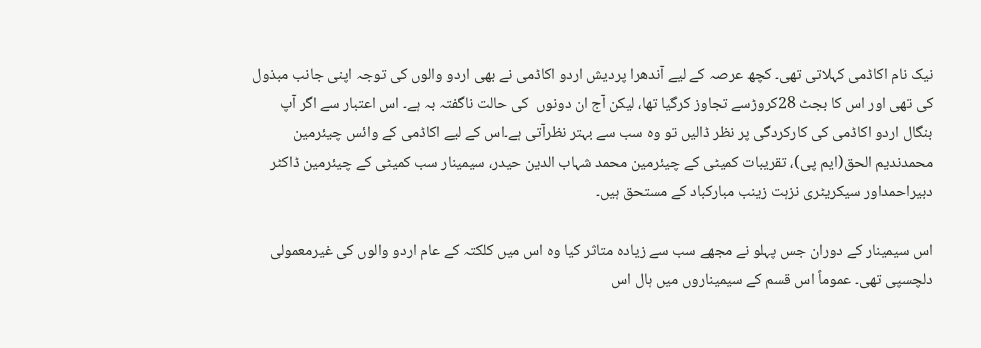نیک نام اکاڈمی کہلاتی تھی۔ کچھ عرصہ کے لیے آندھرا پردیش اردو اکاڈمی نے بھی اردو والوں کی توجہ اپنی جانب مبذول کی تھی اور اس کا بجٹ 28کروڑسے تجاوز کرگیا تھا، لیکن آج ان دونوں  کی حالت ناگفتہ بہ ہے۔ اس اعتبار سے اگر آپ بنگال اردو اکاڈمی کی کارکردگی پر نظر ڈالیں تو وہ سب سے بہتر نظرآتی ہے۔اس کے لیے اکاڈمی کے وائس چیئرمین محمدندیم الحق(ایم پی)، تقریبات کمیٹی کے چیئرمین محمد شہاب الدین حیدر، سیمینار سب کمیٹی کے چیئرمین ڈاکٹر دبیراحمداور سیکریٹری نزہت زینب مبارکباد کے مستحق ہیں۔

اس سیمینار کے دوران جس پہلو نے مجھے سب سے زیادہ متاثر کیا وہ اس میں کلکتہ کے عام اردو والوں کی غیرمعمولی دلچسپی تھی۔ عموماً اس قسم کے سیمیناروں میں ہال اس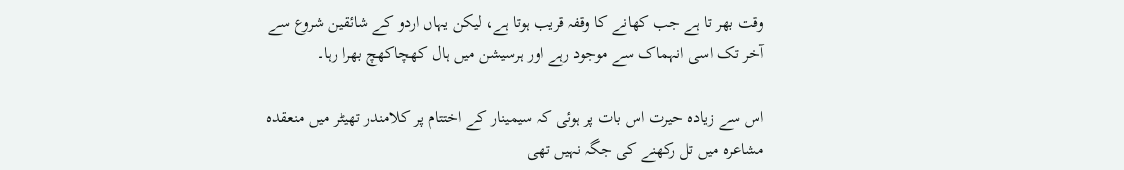وقت بھر تا ہے جب کھانے کا وقفہ قریب ہوتا ہے، لیکن یہاں اردو کے شائقین شروع سے آخر تک اسی انہماک سے موجود رہے اور ہرسیشن میں ہال کھچاکھچ بھرا رہا۔

اس سے زیادہ حیرت اس بات پر ہوئی کہ سیمینار کے اختتام پر کلامندر تھیٹر میں منعقدہ مشاعرہ میں تل رکھنے کی جگہ نہیں تھی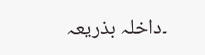۔داخلہ بذریعہ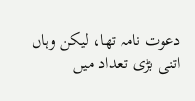دعوت نامہ تھا، لیکن وہاں اتنی بڑی تعداد میں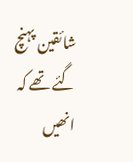شائقین پہنچ گئے تھے کہ انھیں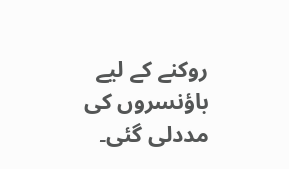روکنے کے لیے باؤنسروں کی مددلی گئی۔